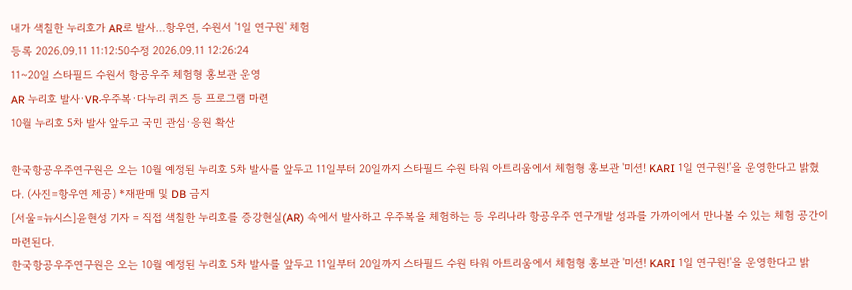내가 색칠한 누리호가 AR로 발사…항우연, 수원서 '1일 연구원' 체험
등록 2026.09.11 11:12:50수정 2026.09.11 12:26:24
11~20일 스타필드 수원서 항공우주 체험형 홍보관 운영
AR 누리호 발사·VR·우주복·다누리 퀴즈 등 프로그램 마련
10월 누리호 5차 발사 앞두고 국민 관심·응원 확산

한국항공우주연구원은 오는 10월 예정된 누리호 5차 발사를 앞두고 11일부터 20일까지 스타필드 수원 타워 아트리움에서 체험형 홍보관 '미션! KARI 1일 연구원!'을 운영한다고 밝혔다. (사진=항우연 제공) *재판매 및 DB 금지
[서울=뉴시스]윤현성 기자 = 직접 색칠한 누리호를 증강현실(AR) 속에서 발사하고 우주복을 체험하는 등 우리나라 항공우주 연구개발 성과를 가까이에서 만나볼 수 있는 체험 공간이 마련된다.
한국항공우주연구원은 오는 10월 예정된 누리호 5차 발사를 앞두고 11일부터 20일까지 스타필드 수원 타워 아트리움에서 체험형 홍보관 '미션! KARI 1일 연구원!'을 운영한다고 밝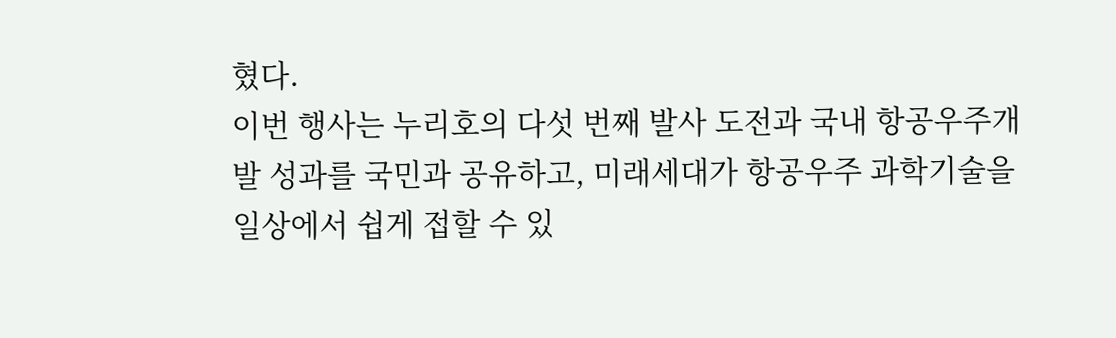혔다.
이번 행사는 누리호의 다섯 번째 발사 도전과 국내 항공우주개발 성과를 국민과 공유하고, 미래세대가 항공우주 과학기술을 일상에서 쉽게 접할 수 있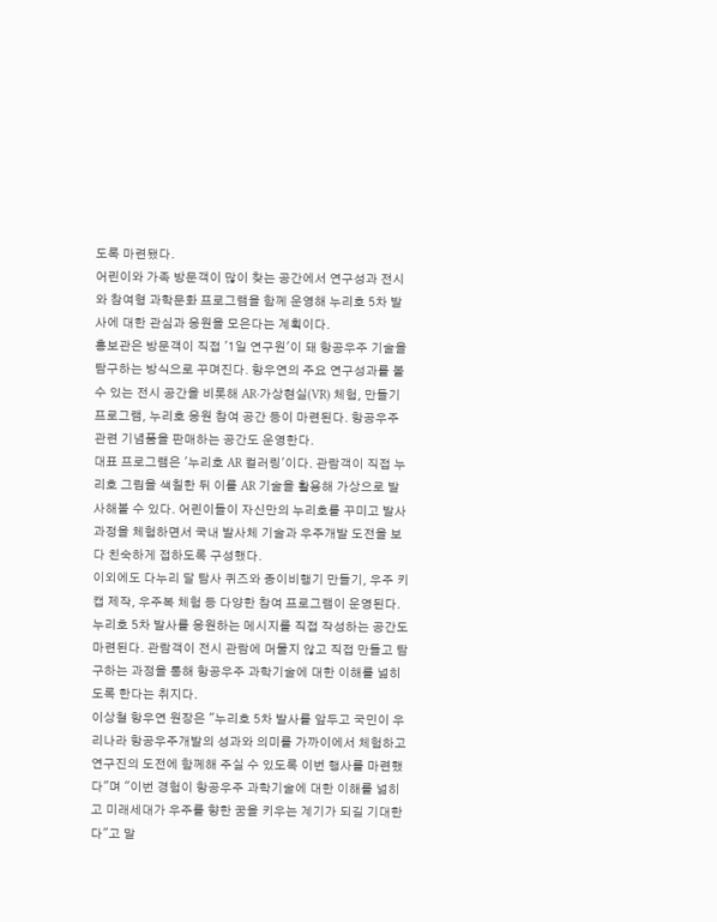도록 마련됐다.
어린이와 가족 방문객이 많이 찾는 공간에서 연구성과 전시와 참여형 과학문화 프로그램을 함께 운영해 누리호 5차 발사에 대한 관심과 응원을 모은다는 계획이다.
홍보관은 방문객이 직접 '1일 연구원'이 돼 항공우주 기술을 탐구하는 방식으로 꾸며진다. 항우연의 주요 연구성과를 볼 수 있는 전시 공간을 비롯해 AR·가상현실(VR) 체험, 만들기 프로그램, 누리호 응원 참여 공간 등이 마련된다. 항공우주 관련 기념품을 판매하는 공간도 운영한다.
대표 프로그램은 '누리호 AR 컬러링'이다. 관람객이 직접 누리호 그림을 색칠한 뒤 이를 AR 기술을 활용해 가상으로 발사해볼 수 있다. 어린이들이 자신만의 누리호를 꾸미고 발사 과정을 체험하면서 국내 발사체 기술과 우주개발 도전을 보다 친숙하게 접하도록 구성했다.
이외에도 다누리 달 탐사 퀴즈와 종이비행기 만들기, 우주 키캡 제작, 우주복 체험 등 다양한 참여 프로그램이 운영된다.
누리호 5차 발사를 응원하는 메시지를 직접 작성하는 공간도 마련된다. 관람객이 전시 관람에 머물지 않고 직접 만들고 탐구하는 과정을 통해 항공우주 과학기술에 대한 이해를 넓히도록 한다는 취지다.
이상철 항우연 원장은 "누리호 5차 발사를 앞두고 국민이 우리나라 항공우주개발의 성과와 의미를 가까이에서 체험하고 연구진의 도전에 함께해 주실 수 있도록 이번 행사를 마련했다"며 "이번 경험이 항공우주 과학기술에 대한 이해를 넓히고 미래세대가 우주를 향한 꿈을 키우는 계기가 되길 기대한다"고 말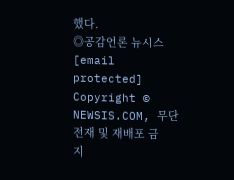했다.
◎공감언론 뉴시스 [email protected]
Copyright © NEWSIS.COM, 무단 전재 및 재배포 금지